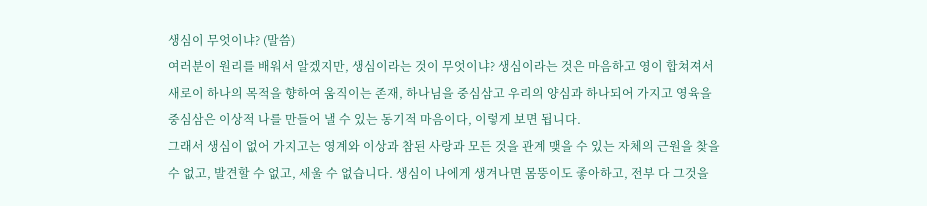생심이 무엇이냐? (말씀)
여러분이 원리를 배워서 알겠지만, 생심이라는 것이 무엇이냐? 생심이라는 것은 마음하고 영이 합쳐져서 새로이 하나의 목적을 향하여 움직이는 존재, 하나님을 중심삼고 우리의 양심과 하나되어 가지고 영육을 중심삼은 이상적 나를 만들어 낼 수 있는 동기적 마음이다, 이렇게 보면 됩니다.
그래서 생심이 없어 가지고는 영계와 이상과 참된 사랑과 모든 것을 관계 맺을 수 있는 자체의 근원을 찾을 수 없고, 발견할 수 없고, 세울 수 없습니다. 생심이 나에게 생겨나면 몸뚱이도 좋아하고, 전부 다 그것을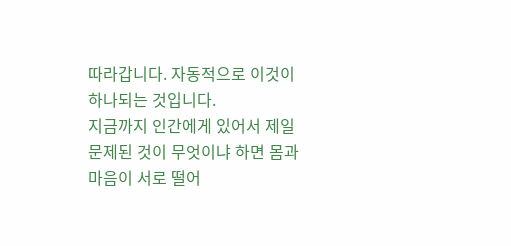따라갑니다. 자동적으로 이것이 하나되는 것입니다.
지금까지 인간에게 있어서 제일 문제된 것이 무엇이냐 하면 몸과 마음이 서로 떨어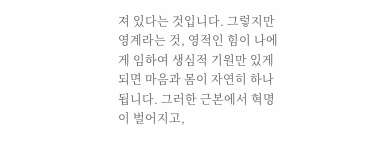져 있다는 것입니다. 그렇지만 영계라는 것, 영적인 힘이 나에게 임하여 생심적 기원만 있게 되면 마음과 몸이 자연히 하나됩니다. 그러한 근본에서 혁명이 벌어지고,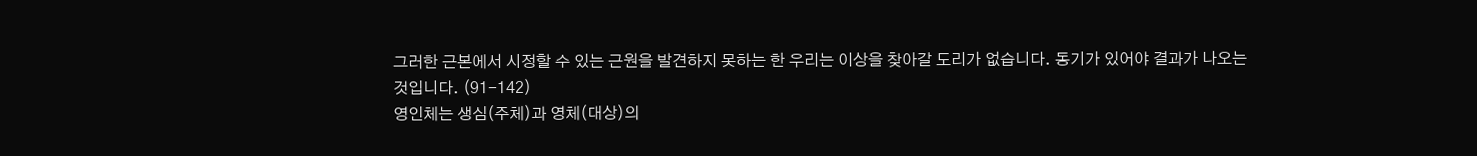그러한 근본에서 시정할 수 있는 근원을 발견하지 못하는 한 우리는 이상을 찾아갈 도리가 없습니다. 동기가 있어야 결과가 나오는 것입니다. (91-142)
영인체는 생심(주체)과 영체(대상)의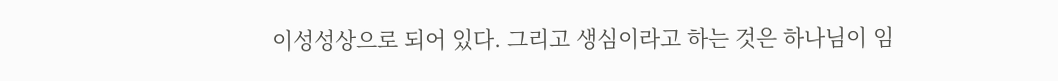이성성상으로 되어 있다. 그리고 생심이라고 하는 것은 하나님이 임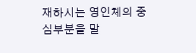재하시는 영인체의 중심부분을 말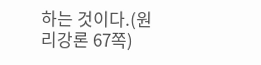하는 것이다.(원리강론 67쪽)